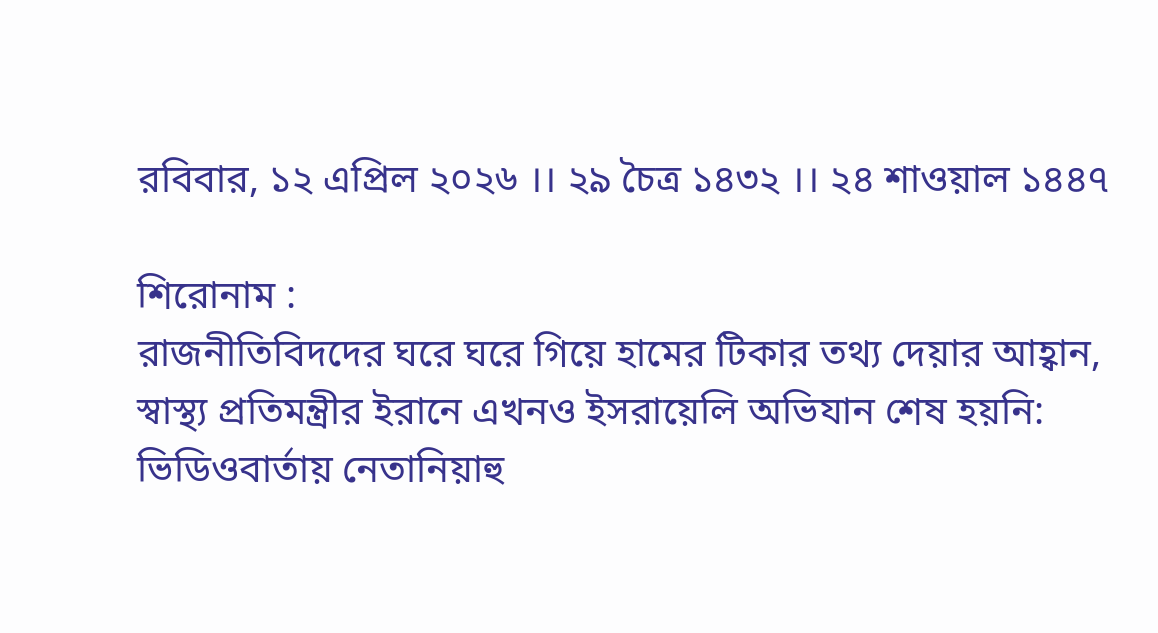রবিবার, ১২ এপ্রিল ২০২৬ ।। ২৯ চৈত্র ১৪৩২ ।। ২৪ শাওয়াল ১৪৪৭

শিরোনাম :
রাজনীতিবিদদের ঘরে ঘরে গিয়ে হামের টিকার তথ্য দেয়ার আহ্বান, স্বাস্থ্য প্রতিমন্ত্রীর ইরানে এখনও ইসরায়েলি অভিযান শেষ হয়নি: ভিডিওবার্তায় নেতানিয়াহু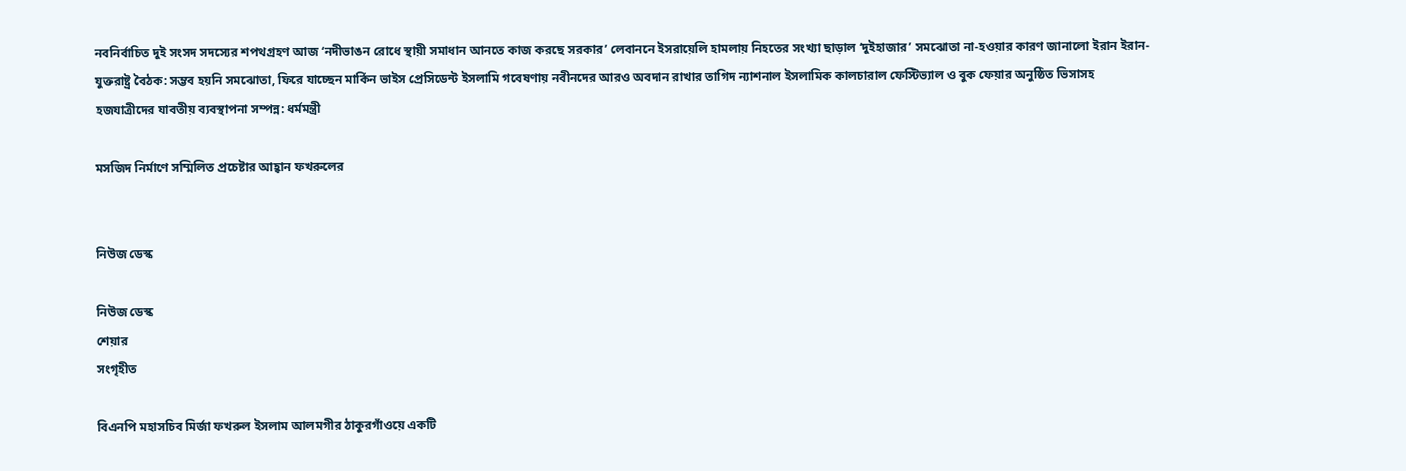নবনির্বাচিত দুই সংসদ সদস্যের শপথগ্রহণ আজ ‘নদীভাঙন রোধে স্থায়ী সমাধান আনতে কাজ করছে সরকার’ লেবাননে ইসরায়েলি হামলায় নিহতের সংখ্যা ছাড়াল ‘দুইহাজার’ সমঝোতা না-হওয়ার কারণ জানালো ইরান ইরান-যুক্তরাষ্ট্র বৈঠক: সম্ভব হয়নি সমঝোতা, ফিরে যাচ্ছেন মার্কিন ভাইস প্রেসিডেন্ট ইসলামি গবেষণায় নবীনদের আরও অবদান রাখার তাগিদ ন্যাশনাল ইসলামিক কালচারাল ফেস্টিভ্যাল ও বুক ফেয়ার অনুষ্ঠিত ভিসাসহ হজযাত্রীদের যাবতীয় ব্যবস্থাপনা সম্পন্ন: ধর্মমন্ত্রী

মসজিদ নির্মাণে সম্মিলিত প্রচেষ্টার আহ্বান ফখরুলের


নিউজ ডেস্ক

নিউজ ডেস্ক
শেয়ার
সংগৃহীত

বিএনপি মহাসচিব মির্জা ফখরুল ইসলাম আলমগীর ঠাকুরগাঁওয়ে একটি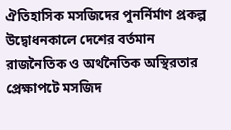ঐতিহাসিক মসজিদের পুনর্নির্মাণ প্রকল্প উদ্বোধনকালে দেশের বর্তমান রাজনৈতিক ও অর্থনৈতিক অস্থিরতার প্রেক্ষাপটে মসজিদ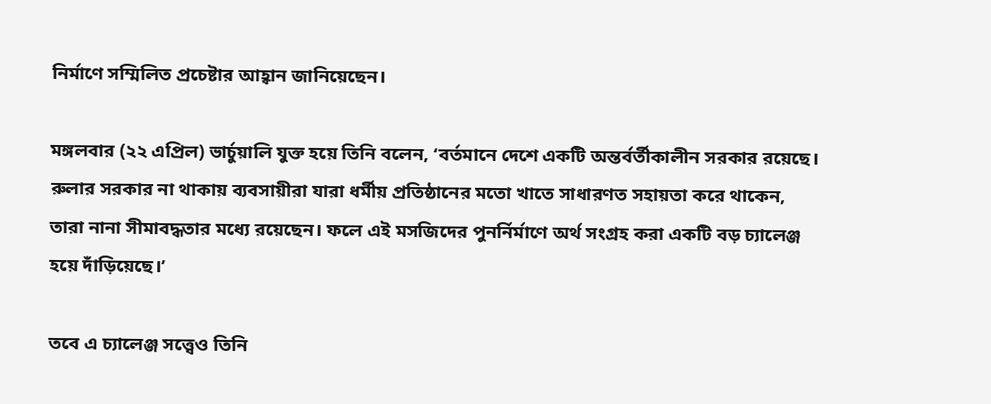নির্মাণে সম্মিলিত প্রচেষ্টার আহ্বান জানিয়েছেন।

মঙ্গলবার (২২ এপ্রিল) ভার্চুয়ালি যুক্ত হয়ে তিনি বলেন, ‘বর্তমানে দেশে একটি অন্তর্বর্তীকালীন সরকার রয়েছে। রুলার সরকার না থাকায় ব্যবসায়ীরা যারা ধর্মীয় প্রতিষ্ঠানের মতো খাতে সাধারণত সহায়তা করে থাকেন, তারা নানা সীমাবদ্ধতার মধ্যে রয়েছেন। ফলে এই মসজিদের পুনর্নির্মাণে অর্থ সংগ্রহ করা একটি বড় চ্যালেঞ্জ হয়ে দাঁড়িয়েছে।’

তবে এ চ্যালেঞ্জ সত্ত্বেও তিনি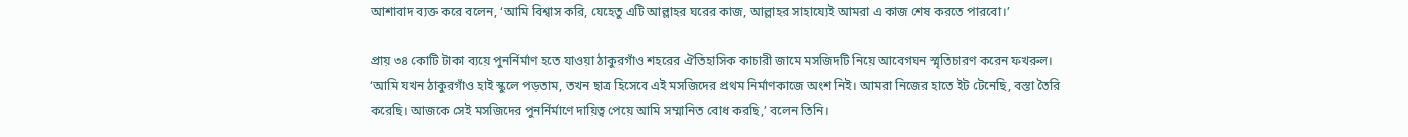আশাবাদ ব্যক্ত করে বলেন, ‘আমি বিশ্বাস করি, যেহেতু এটি আল্লাহর ঘরের কাজ, আল্লাহর সাহায্যেই আমরা এ কাজ শেষ করতে পারবো।’

প্রায় ৩৪ কোটি টাকা ব্যয়ে পুনর্নির্মাণ হতে যাওয়া ঠাকুরগাঁও শহরের ঐতিহাসিক কাচারী জামে মসজিদটি নিয়ে আবেগঘন স্মৃতিচারণ করেন ফখরুল। ‘আমি যখন ঠাকুরগাঁও হাই স্কুলে পড়তাম, তখন ছাত্র হিসেবে এই মসজিদের প্রথম নির্মাণকাজে অংশ নিই। আমরা নিজের হাতে ইট টেনেছি, বস্তা তৈরি করেছি। আজকে সেই মসজিদের পুনর্নির্মাণে দায়িত্ব পেয়ে আমি সম্মানিত বোধ করছি,’ বলেন তিনি।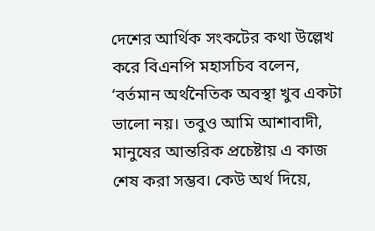দেশের আর্থিক সংকটের কথা উল্লেখ করে বিএনপি মহাসচিব বলেন, ‘বর্তমান অর্থনৈতিক অবস্থা খুব একটা ভালো নয়। তবুও আমি আশাবাদী, মানুষের আন্তরিক প্রচেষ্টায় এ কাজ শেষ করা সম্ভব। কেউ অর্থ দিয়ে,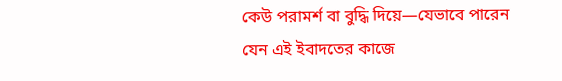কেউ পরামর্শ বা বুদ্ধি দিয়ে—যেভাবে পারেন যেন এই ইবাদতের কাজে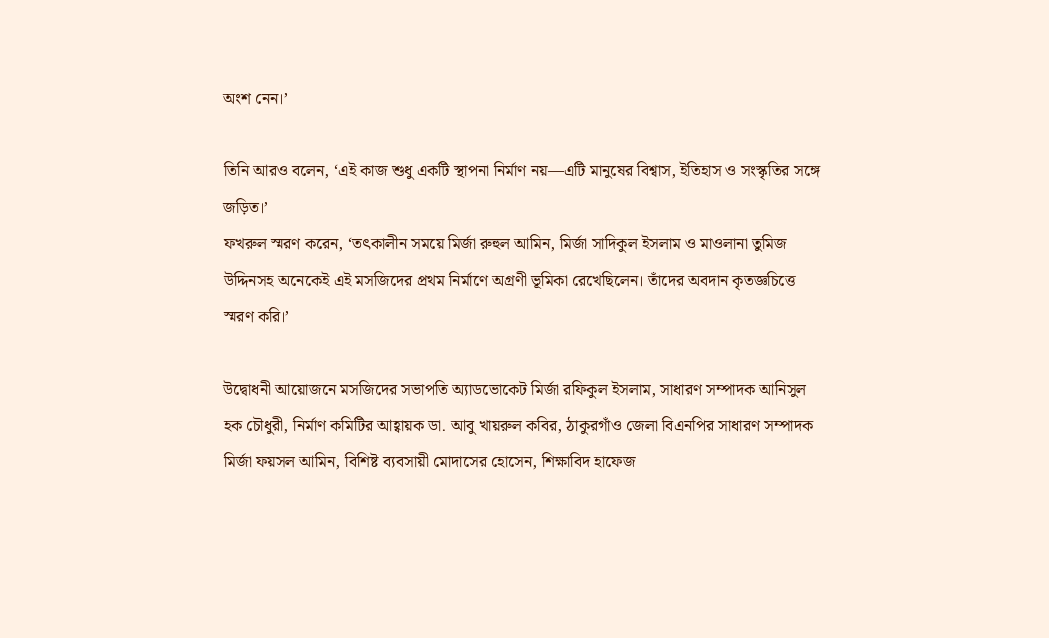অংশ নেন।’

তিনি আরও বলেন, ‘এই কাজ শুধু একটি স্থাপনা নির্মাণ নয়—এটি মানুষের বিশ্বাস, ইতিহাস ও সংস্কৃতির সঙ্গে জড়িত।’
ফখরুল স্মরণ করেন, ‘তৎকালীন সময়ে মির্জা রুহুল আমিন, মির্জা সাদিকুল ইসলাম ও মাওলানা তুমিজ উদ্দিনসহ অনেকেই এই মসজিদের প্রথম নির্মাণে অগ্রণী ভূমিকা রেখেছিলেন। তাঁদের অবদান কৃতজ্ঞচিত্তে স্মরণ করি।’

উদ্বোধনী আয়োজনে মসজিদের সভাপতি অ্যাডভোকেট মির্জা রফিকুল ইসলাম, সাধারণ সম্পাদক আনিসুল হক চৌধুরী, নির্মাণ কমিটির আহ্বায়ক ডা. আবু খায়রুল কবির, ঠাকুরগাঁও জেলা বিএনপির সাধারণ সম্পাদক মির্জা ফয়সল আমিন, বিশিষ্ট ব্যবসায়ী মোদাসের হোসেন, শিক্ষাবিদ হাফেজ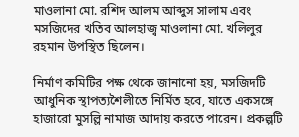মাওলানা মো. রশিদ আলম আব্দুস সালাম এবং মসজিদের খতিব আলহাজ্ব মাওলানা মো. খলিলুর রহমান উপস্থিত ছিলেন।

নির্মাণ কমিটির পক্ষ থেকে জানানো হয়, মসজিদটি আধুনিক স্থাপত্যশৈলীতে নির্মিত হবে, যাতে একসঙ্গে হাজারো মুসল্লি নামাজ আদায় করতে পারেন। প্রকল্পটি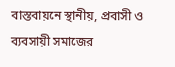বাস্তবায়নে স্থানীয়, প্রবাসী ও ব্যবসায়ী সমাজের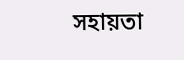সহায়তা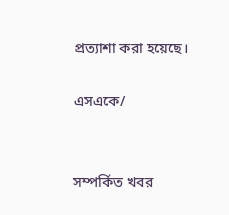প্রত্যাশা করা হয়েছে।

এসএকে/


সম্পর্কিত খবর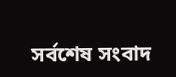সর্বশেষ সংবাদ